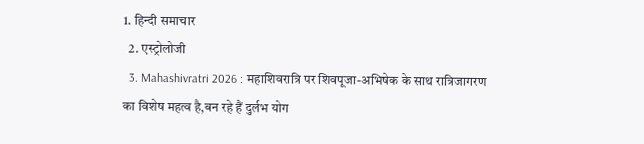1. हिन्दी समाचार
  2. एस्ट्रोलोजी
  3. Mahashivratri 2026 : महाशिवरात्रि पर शिवपूजा-अभिषेक के साथ रात्रिजागरण का विशेष महत्व है,बन रहे हैं दुर्लभ योग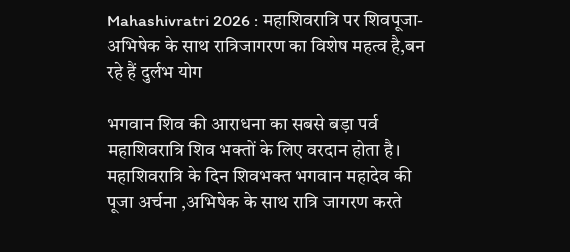Mahashivratri 2026 : महाशिवरात्रि पर शिवपूजा-अभिषेक के साथ रात्रिजागरण का विशेष महत्व है,बन रहे हैं दुर्लभ योग

भगवान शिव की आराधना का सबसे बड़ा पर्व महाशिवरात्रि शिव भक्तों के लिए वरदान होता है। महाशिवरात्रि के दिन शिवभक्त भगवान महादेव की पूजा अर्चना ,अभिषेक के साथ रात्रि जागरण करते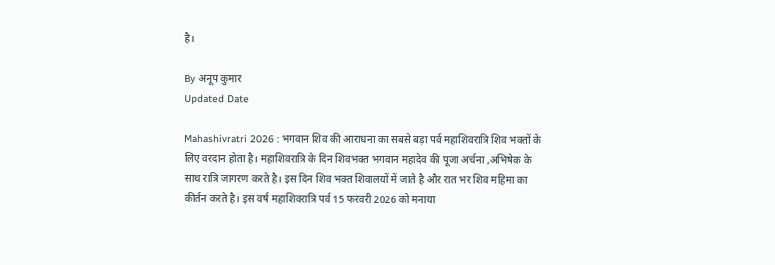है।

By अनूप कुमार
Updated Date

Mahashivratri 2026 : भगवान शिव की आराधना का सबसे बड़ा पर्व महाशिवरात्रि शिव भक्तों के लिए वरदान होता है। महाशिवरात्रि के दिन शिवभक्त भगवान महादेव की पूजा अर्चना ,अभिषेक के साथ रात्रि जागरण करते है। इस दिन शिव भक्त शिवालयों में जाते है और रात भर शिव महिमा का कीर्तन करते है। इस वर्ष महाशिवरात्रि पर्व 15 फरवरी 2026 को मनाया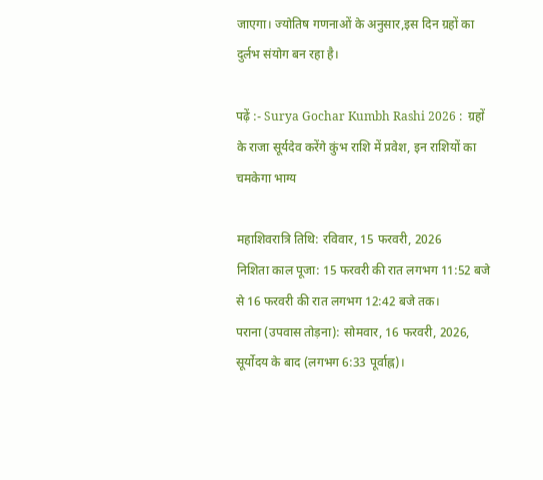जाएगा। ज्योतिष गणनाओं के अनुसार,इस दिन ग्रहों का दुर्लभ संयोग बन रहा है।

पढ़ें :- Surya Gochar Kumbh Rashi 2026 :  ग्रहों के राजा सूर्यदेव करेंगे कुंभ राशि में प्रवेश, इन राशियों का चमकेगा भाग्य

महाशिवरात्रि तिथि: रविवार, 15 फरवरी, 2026
निशिता काल पूजा: 15 फरवरी की रात लगभग 11:52 बजे से 16 फरवरी की रात लगभग 12:42 बजे तक।
पराना (उपवास तोड़ना): सोमवार, 16 फरवरी, 2026, सूर्योदय के बाद (लगभग 6:33 पूर्वाह्न)।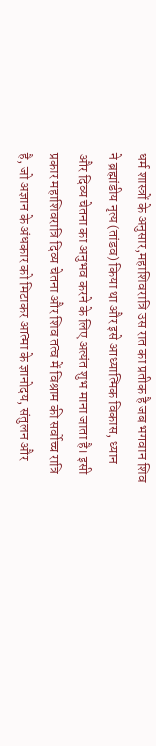धर्म शास्त्रों के अनुसार,महाशिवरात्रि उस रात का प्रतीक है जब भगवान शिव ने ब्रह्मांडीय नृत्य (तांडव) किया था और इसे आध्यात्मिक विकास, ध्यान और दिव्य चेतना का अनुभव करने के लिए अत्यंत शुभ माना जाता है। इसी प्रकार महाशिवरात्रि दिव्य चेतना और शिव तत्व में विश्राम की सर्वोच्च रात्रि है, जो अज्ञान के अंधकार को मिटाकर आत्मा के ज्ञानोदय, संतुलन और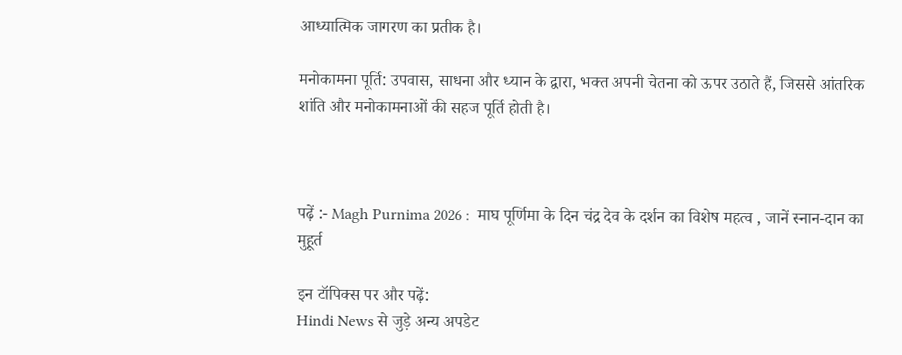आध्यात्मिक जागरण का प्रतीक है।

मनोकामना पूर्ति: उपवास, साधना और ध्यान के द्वारा, भक्त अपनी चेतना को ऊपर उठाते हैं, जिससे आंतरिक शांति और मनोकामनाओं की सहज पूर्ति होती है।



पढ़ें :- Magh Purnima 2026 :  माघ पूर्णिमा के दिन चंद्र देव के दर्शन का विशेष महत्व , जानें स्नान-दान का मुहूर्त

इन टॉपिक्स पर और पढ़ें:
Hindi News से जुड़े अन्य अपडेट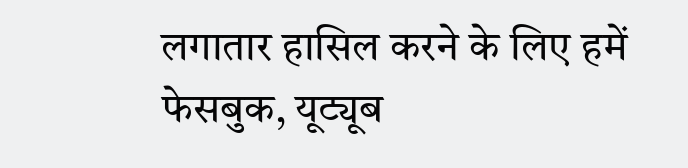लगातार हासिल करने के लिए हमें फेसबुक, यूट्यूब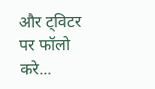और ट्विटर पर फॉलो करे...